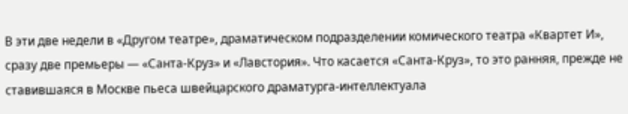В эти две недели в «Другом театре», драматическом подразделении комического театра «Квартет И», сразу две премьеры — «Санта-Круз» и «Лавстория». Что касается «Санта-Круз», то это ранняя, прежде не ставившаяся в Москве пьеса швейцарского драматурга-интеллектуала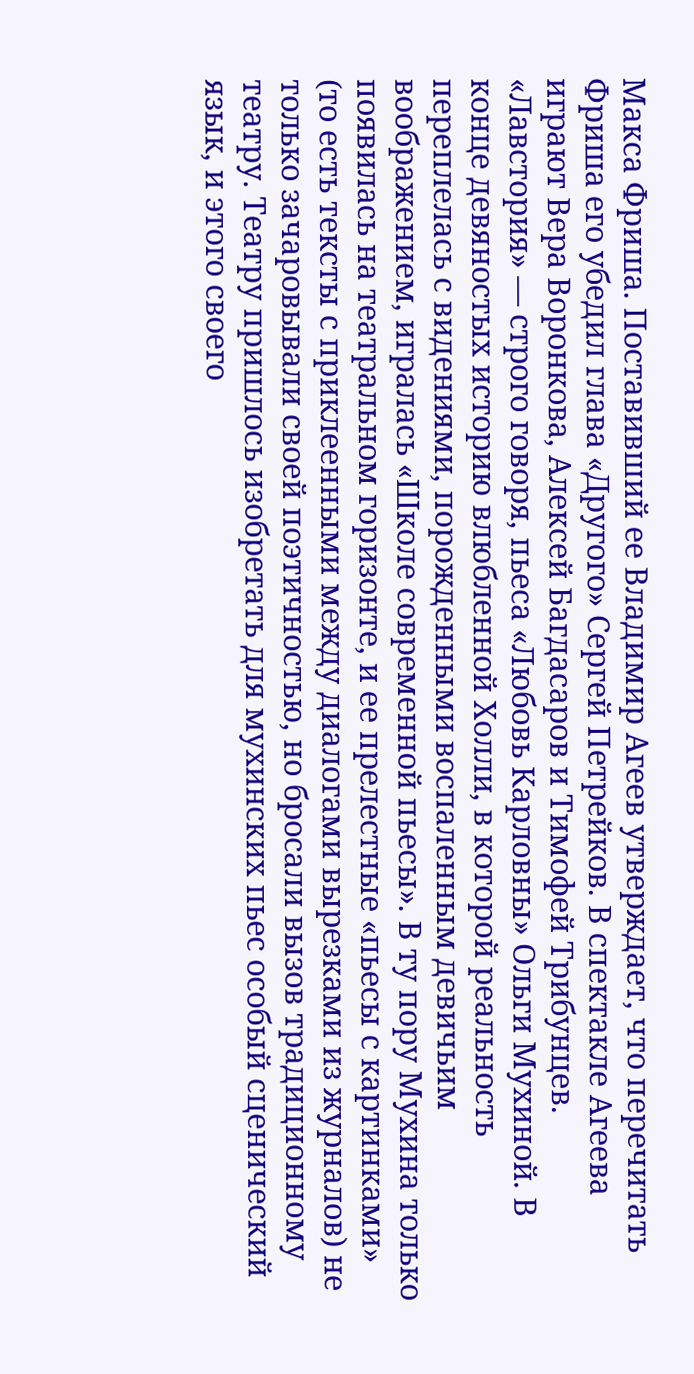Макса Фриша. Поставивший ее Владимир Агеев утверждает, что перечитать Фриша его убедил глава «Другого» Сергей Петрейков. В спектакле Агеева играют Вера Воронкова, Алексей Багдасаров и Тимофей Трибунцев. «Лавстория» — строго говоря, пьеса «Любовь Карловны» Ольги Мухиной. В конце девяностых историю влюбленной Холли, в которой реальность переплелась с видениями, порожденными воспаленным девичьим воображением, игралась «Школе современной пьесы». В ту пору Мухина только появилась на театральном горизонте, и ее прелестные «пьесы с картинками» (то есть тексты с приклеенными между диалогами вырезками из журналов) не только зачаровывали своей поэтичностью, но бросали вызов традиционному театру. Театру пришлось изобретать для мухинских пьес особый сценический язык, и этого своего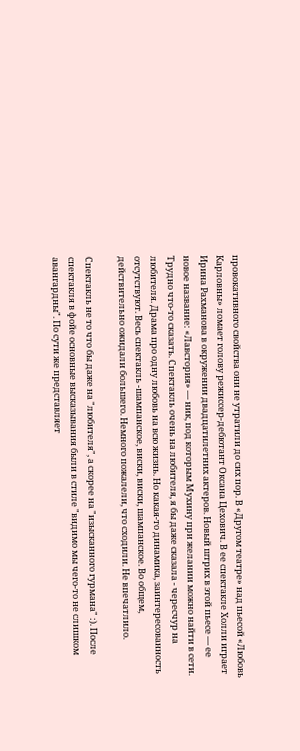провокативного свойства они не утратили до сих пор. В «Другом театре» над пьесой «Любовь Карловны» ломает голову режиссер-дебютант Оксана Цехович. В ее спектакле Холли играет Ирина Рахманова в окружении двадцатилетних актеров. Новый штрих в этой пьесе — ее новое название: «Лавстория» — ник, под которым Мухину при желании можно найти в сети.
Трудно что-то сказать. Спектакль очень на любителя, я бы даже сказала - чересчур на любителя. Драма про одну любовь на всю жизнь. Но какая-то динамика, заинтересованность отсутствуют. Весь спектакль -шампанское, виски, виски, шампанское. Во общем, действительно ожидали большего. Немного пожалели, что сходили. Не впечатлило.

Спектакль не то что бы даже на "любителя", а скорее на "изысканного гурмана" :). После спектакля в фойе основные высказывания были в стиле "видимо мы чего-то не слишком авангардны". По сути же представляет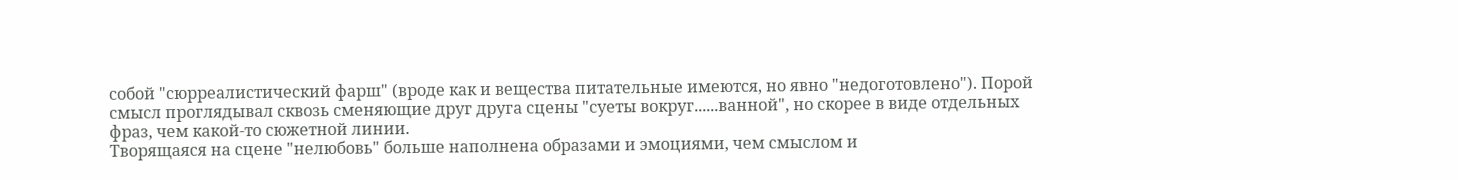собой "сюрреалистический фарш" (вроде как и вещества питательные имеются, но явно "недоготовлено"). Порой смысл проглядывал сквозь сменяющие друг друга сцены "суеты вокруг......ванной", но скорее в виде отдельных фраз, чем какой-то сюжетной линии.
Творящаяся на сцене "нелюбовь" больше наполнена образами и эмоциями, чем смыслом и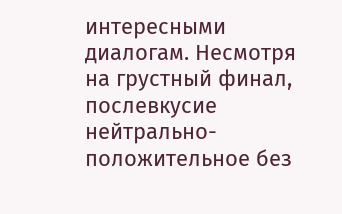интересными диалогам. Несмотря на грустный финал, послевкусие нейтрально-положительное без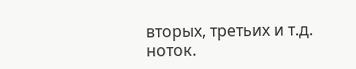вторых, третьих и т.д. ноток.